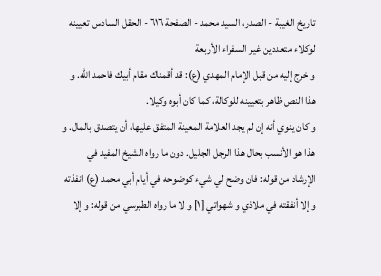تاريخ الغيبة - الصدر، السيد محمد - الصفحة ٦١٦ - الحقل السادس تعيينه لوكلاء متعددين غير السفراء الأربعة
و خرج إليه من قبل الإمام المهدي (ع): قد أقمناك مقام أبيك فاحمد اللّه. و هذا النص ظاهر بتعيينه للوكالة، كما كان أبوه وكيلا.
و كان ينوي أنه إن لم يجد العلامة المعينة المتفق عليها، أن يتصدق بالمال. و هذا هو الأنسب بحال هذا الرجل الجليل. دون ما رواه الشيخ المفيد في الإرشاد من قوله: فان وضح لي شيء كوضوحه في أيام أبي محمد (ع) انفذته و إلا أنفقته في ملاذي و شهواتي [١] و لا ما رواه الطبرسي من قوله: و إلا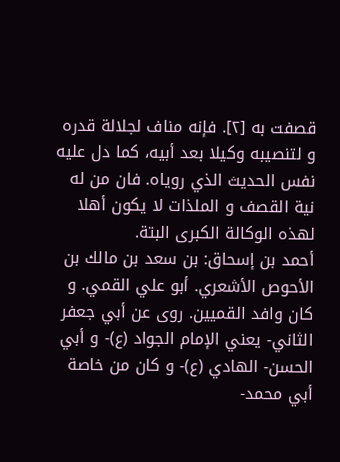قصفت به [٢]. فإنه مناف لجلالة قدره و لتنصيبه وكيلا بعد أبيه، كما دل عليه نفس الحديث الذي روياه. فان من له نية القصف و الملذات لا يكون أهلا لهذه الوكالة الكبرى البتة.
أحمد بن إسحاق: بن سعد بن مالك بن الأحوص الأشعري. أبو علي القمي. و كان وافد القميين. روى عن أبي جعفر الثاني- يعني الإمام الجواد (ع)- و أبي الحسن- الهادي (ع)- و كان من خاصة أبي محمد-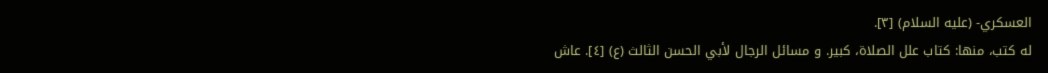العسكري- (عليه السلام) [٣].
له كتب، منها: كتاب علل الصلاة، كبير. و مسائل الرجال لأبي الحسن الثالث (ع) [٤]. عاش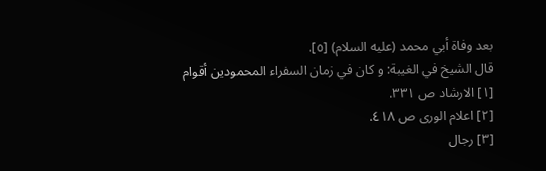بعد وفاة أبي محمد (عليه السلام) [٥].
قال الشيخ في الغيبة: و كان في زمان السفراء المحمودين أقوام
[١] الارشاد ص ٣٣١.
[٢] اعلام الورى ص ٤١٨.
[٣] رجال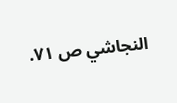النجاشي ص ٧١.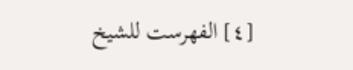[٤] الفهرست للشيخ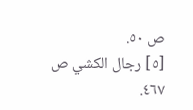ص ٥٠.
[٥] رجال الكشي ص ٤٦٧.